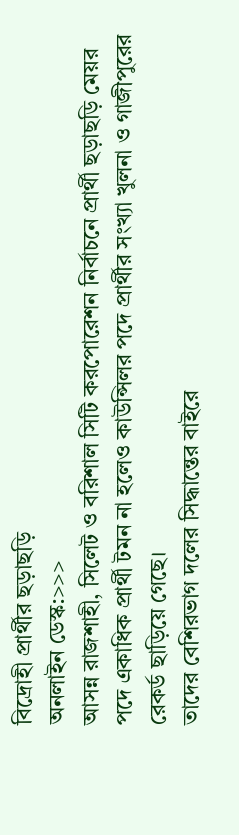বিদ্রোহী প্রার্থীর ছড়াছড়ি
অনলাইন ডেস্ক:>>>
আসন্ন রাজশাহী, সিলেট ও বরিশাল সিটি করপোরেশন নির্বাচনে প্রার্থী ছড়াছড়ি মেয়র পদে একাধিক প্রার্থী টমন না হলেও কাউন্সিলর পদে প্রার্থীর সংখ্যা খুলনা ও গাজীপুরের রেকর্ড ছাড়িয়ে গেছে।
তাদের বেশিরভাগ দলের সিদ্ধান্তের বাইরে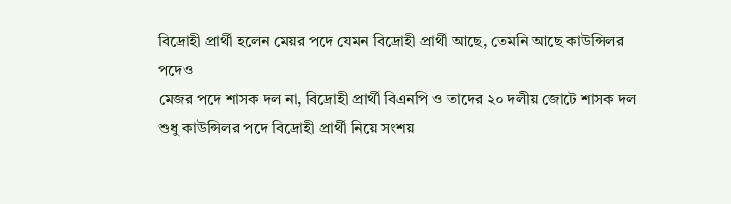বিদ্রোহী প্রার্থী হলেন মেয়র পদে যেমন বিদ্রোহী প্রার্থী আছে, তেমনি আছে কাউন্সিলর পদেও
মেজর পদে শাসক দল না, বিদ্রোহী প্রার্থী বিএনপি ও তাদের ২০ দলীয় জোটে শাসক দল শুধু কাউন্সিলর পদে বিদ্রোহী প্রার্থী নিয়ে সংশয়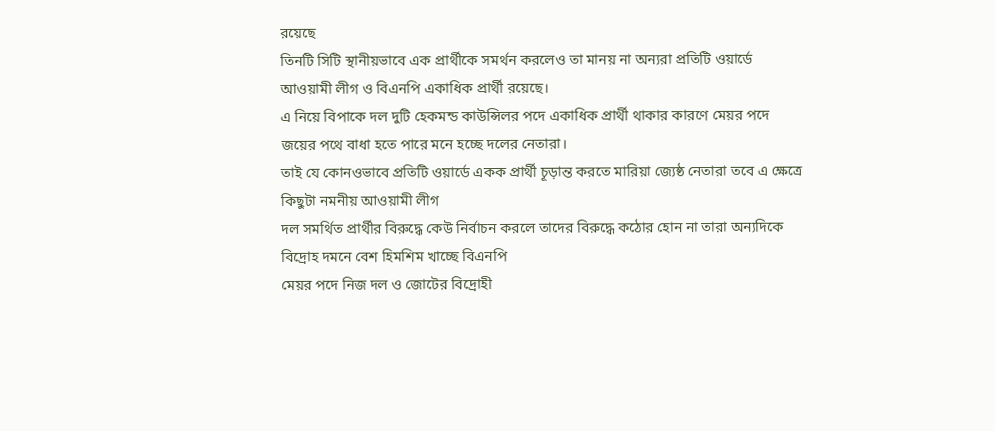রয়েছে
তিনটি সিটি স্থানীয়ভাবে এক প্রার্থীকে সমর্থন করলেও তা মানয় না অন্যরা প্রতিটি ওয়ার্ডে আওয়ামী লীগ ও বিএনপি একাধিক প্রার্থী রয়েছে।
এ নিয়ে বিপাকে দল দুটি হেকমন্ড কাউন্সিলর পদে একাধিক প্রার্থী থাকার কারণে মেয়র পদে জয়ের পথে বাধা হতে পারে মনে হচ্ছে দলের নেতারা।
তাই যে কোনওভাবে প্রতিটি ওয়ার্ডে একক প্রার্থী চূড়ান্ত করতে মারিয়া জ্যেষ্ঠ নেতারা তবে এ ক্ষেত্রে কিছুটা নমনীয় আওয়ামী লীগ
দল সমর্থিত প্রার্থীর বিরুদ্ধে কেউ নির্বাচন করলে তাদের বিরুদ্ধে কঠোর হোন না তারা অন্যদিকে বিদ্রোহ দমনে বেশ হিমশিম খাচ্ছে বিএনপি
মেয়র পদে নিজ দল ও জোটের বিদ্রোহী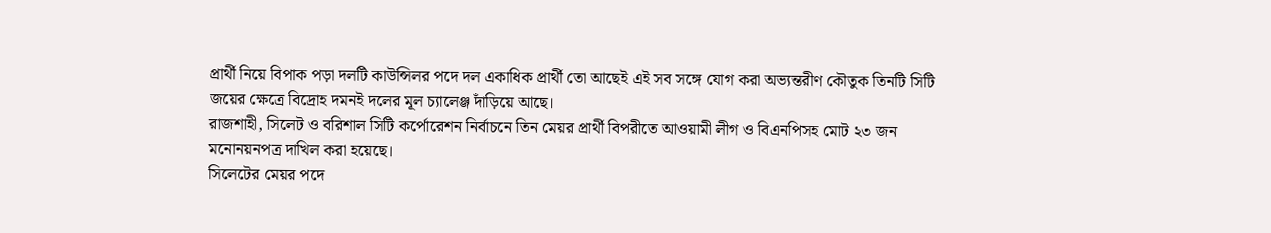প্রার্থী নিয়ে বিপাক পড়া দলটি কাউন্সিলর পদে দল একাধিক প্রার্থী তো আছেই এই সব সঙ্গে যোগ করা অভ্যন্তরীণ কৌতুক তিনটি সিটি জয়ের ক্ষেত্রে বিদ্রোহ দমনই দলের মূল চ্যালেঞ্জ দাঁড়িয়ে আছে।
রাজশাহী, সিলেট ও বরিশাল সিটি কর্পোরেশন নির্বাচনে তিন মেয়র প্রার্থী বিপরীতে আওয়ামী লীগ ও বিএনপিসহ মোট ২৩ জন মনোনয়নপত্র দাখিল করা হয়েছে।
সিলেটের মেয়র পদে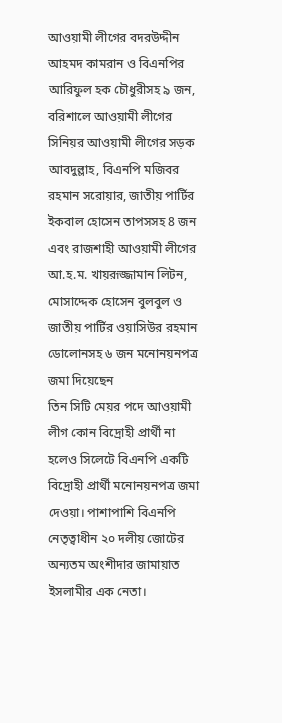আওয়ামী লীগের বদরউদ্দীন আহমদ কামরান ও বিএনপির আরিফুল হক চৌধুরীসহ ৯ জন, বরিশালে আওয়ামী লীগের সিনিয়র আওয়ামী লীগের সড়ক আবদুল্লাহ, বিএনপি মজিবর রহমান সরোয়ার, জাতীয় পার্টির ইকবাল হোসেন তাপসসহ 8 জন এবং রাজশাহী আওয়ামী লীগের আ.হ.ম. খায়রূজ্জামান লিটন, মোসাদ্দেক হোসেন বুলবুল ও জাতীয় পার্টির ওয়াসিউর রহমান ডোলোনসহ ৬ জন মনোনয়নপত্র জমা দিয়েছেন
তিন সিটি মেয়র পদে আওয়ামী লীগ কোন বিদ্রোহী প্রার্থী না হলেও সিলেটে বিএনপি একটি বিদ্রোহী প্রার্থী মনোনয়নপত্র জমা দেওয়া। পাশাপাশি বিএনপি নেতৃত্বাধীন ২০ দলীয় জোটের অন্যতম অংশীদার জামায়াত ইসলামীর এক নেতা।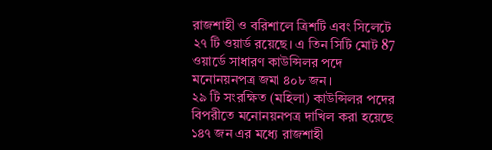রাজশাহী ও বরিশালে ত্রিশটি এবং সিলেটে ২৭ টি ওয়ার্ড রয়েছে। এ তিন সিটি মোট 87 ওয়ার্ডে সাধারণ কাউন্সিলর পদে মনোনয়নপত্র জমা ৪০৮ জন।
২৯ টি সংরক্ষিত (মহিলা) কাউন্সিলর পদের বিপরীতে মনোনয়নপত্র দাখিল করা হয়েছে ১৪৭ জন এর মধ্যে রাজশাহী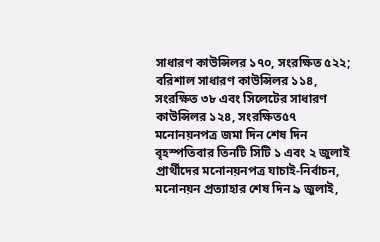সাধারণ কাউন্সিলর ১৭০, সংরক্ষিত ৫২২; বরিশাল সাধারণ কাউন্সিলর ১১৪, সংরক্ষিত ৩৮ এবং সিলেটের সাধারণ কাউন্সিলর ১২৪, সংরক্ষিত৫৭
মনোনয়নপত্র জমা দিন শেষ দিন বৃহস্পতিবার তিনটি সিটি ১ এবং ২ জুলাই প্রার্থীদের মনোনয়নপত্র যাচাই-নির্বাচন, মনোনয়ন প্রত্যাহার শেষ দিন ৯ জুলাই,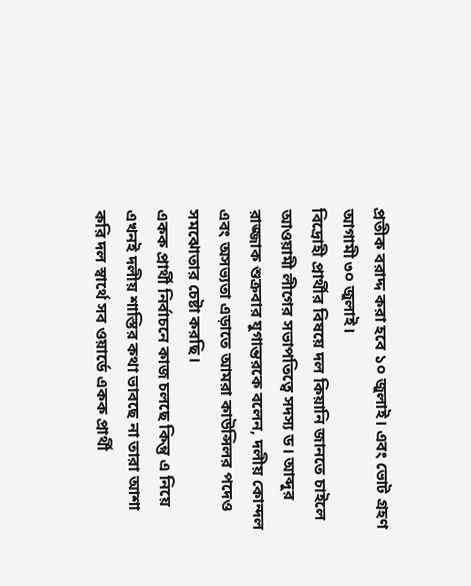প্রতীক বরাদ্দ করা হবে ১০ জুলাই। এবং ভোট গ্রহণ আগামী ৩০ জুলাই।
বিদ্রোহী প্রার্থীর বিষয়ে দল কিয়ানি জানতে চাইলে আওয়ামী লীগের সভাপতিত্বে সদস্য ড। আব্দুর রাজ্জাক শুক্রবার যুগান্তরকে বলেন, দলীয় কোন্দল এবং অসভ্যতা এড়াতে আমরা কাউন্সিলর পদেও সমঝোতার চেষ্টা করছি।
একক প্রার্থী নির্বাচনে কাজ চলছে কিন্তু এ নিয়ে এখনই দলীয় শাস্তির কথা ভাবছে না তারা আশা করি দল স্বার্থে সব ওয়ার্ডে একক প্রার্থী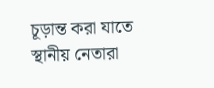চূড়ান্ত করা যাতে স্থানীয় নেতারা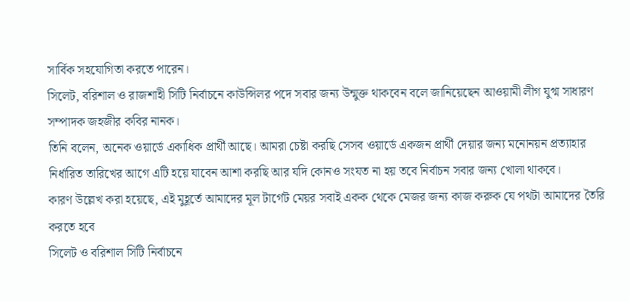সার্বিক সহযোগিতা করতে পারেন।
সিলেট, বরিশাল ও রাজশাহী সিটি নির্বাচনে কাউন্সিলর পদে সবার জন্য উন্মুক্ত থাকবেন বলে জানিয়েছেন আওয়ামী লীগ যুগ্ম সাধারণ সম্পাদক জহজীর কবির নানক।
তিনি বলেন, অনেক ওয়ার্ডে একাধিক প্রার্থী আছে। আমরা চেষ্টা করছি সেসব ওয়ার্ডে একজন প্রার্থী দেয়ার জন্য মনোনয়ন প্রত্যাহার নির্ধারিত তারিখের আগে এটি হয়ে যাবেন আশা করছি আর যদি কোনও সংযত না হয় তবে নির্বাচন সবার জন্য খোলা থাকবে।
কারণ উল্লেখ করা হয়েছে, এই মুহূর্তে আমাদের মূল টার্গেট মেয়র সবাই একক থেকে মেজর জন্য কাজ করুক যে পথটা আমাদের তৈরি করতে হবে
সিলেট ও বরিশাল সিটি নির্বাচনে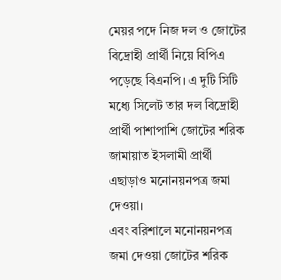মেয়র পদে নিজ দল ও জোটের বিদ্রোহী প্রার্থী নিয়ে বিপিএ পড়েছে বিএনপি। এ দুটি সিটি মধ্যে সিলেট তার দল বিদ্রোহী প্রার্থী পাশাপাশি জোটের শরিক জামায়াত ইসলামী প্রার্থী এছাড়াও মনোনয়নপত্র জমা দেওয়া।
এবং বরিশালে মনোনয়নপত্র জমা দেওয়া জোটের শরিক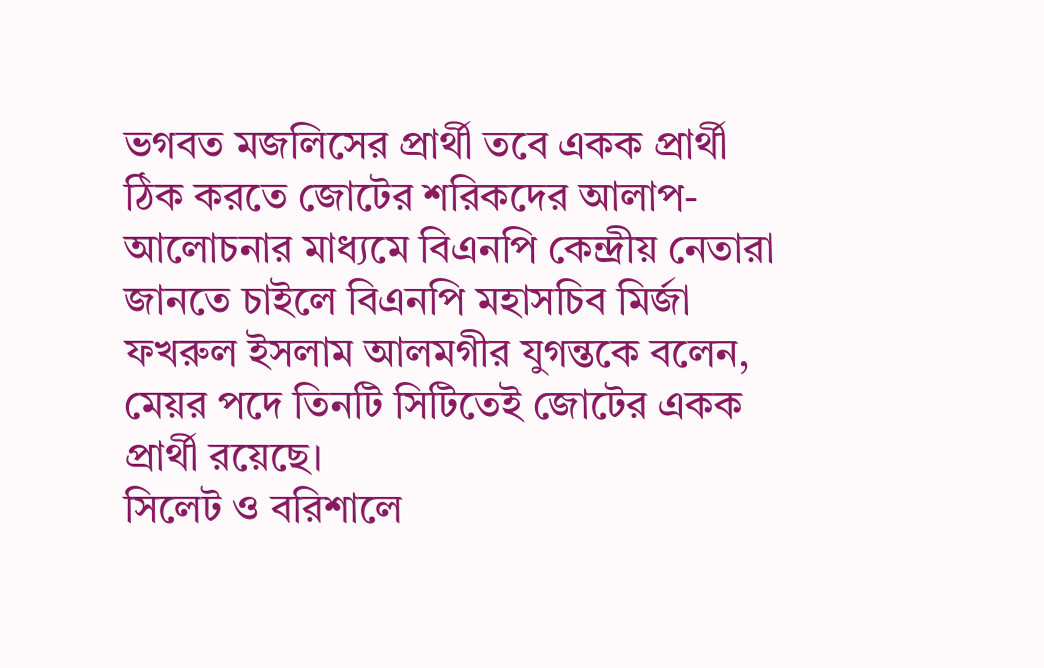ভগবত মজলিসের প্রার্থী তবে একক প্রার্থী ঠিক করতে জোটের শরিকদের আলাপ-আলোচনার মাধ্যমে বিএনপি কেন্দ্রীয় নেতারা
জানতে চাইলে বিএনপি মহাসচিব মির্জা ফখরুল ইসলাম আলমগীর যুগন্তকে বলেন, মেয়র পদে তিনটি সিটিতেই জোটের একক প্রার্থী রয়েছে।
সিলেট ও বরিশালে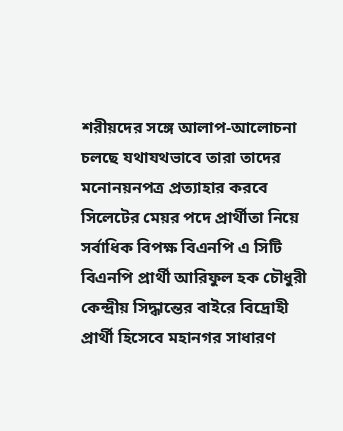শরীয়দের সঙ্গে আলাপ-আলোচনা চলছে যথাযথভাবে তারা তাদের মনোনয়নপত্র প্রত্যাহার করবে
সিলেটের মেয়র পদে প্রার্থীতা নিয়ে সর্বাধিক বিপক্ষ বিএনপি এ সিটি বিএনপি প্রার্থী আরিফুল হক চৌধুরী কেন্দ্রীয় সিদ্ধান্তের বাইরে বিদ্রোহী প্রার্থী হিসেবে মহানগর সাধারণ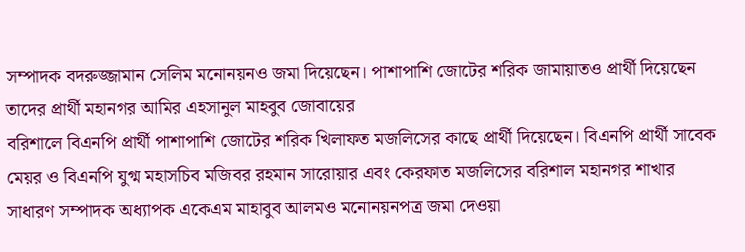সম্পাদক বদরুজ্জামান সেলিম মনোনয়নও জমা দিয়েছেন। পাশাপাশি জোটের শরিক জামায়াতও প্রার্থী দিয়েছেন তাদের প্রার্থী মহানগর আমির এহসানুল মাহবুব জোবায়ের
বরিশালে বিএনপি প্রার্থী পাশাপাশি জোটের শরিক খিলাফত মজলিসের কাছে প্রার্থী দিয়েছেন। বিএনপি প্রার্থী সাবেক মেয়র ও বিএনপি যুগ্ম মহাসচিব মজিবর রহমান সারোয়ার এবং কেরফাত মজলিসের বরিশাল মহানগর শাখার সাধারণ সম্পাদক অধ্যাপক একেএম মাহাবুব আলমও মনোনয়নপত্র জমা দেওয়া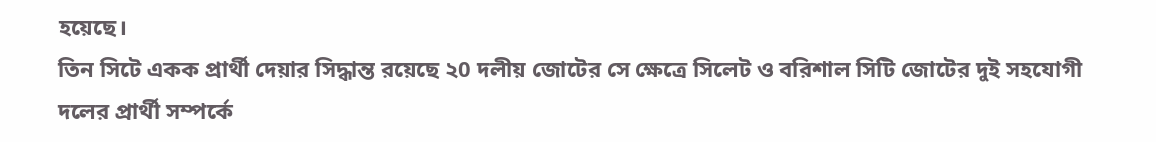হয়েছে।
তিন সিটে একক প্রার্থী দেয়ার সিদ্ধান্ত রয়েছে ২0 দলীয় জোটের সে ক্ষেত্রে সিলেট ও বরিশাল সিটি জোটের দুই সহযোগী দলের প্রার্থী সম্পর্কে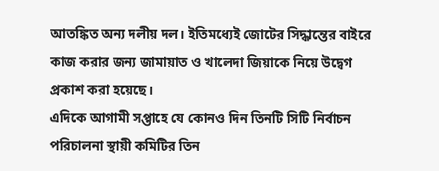আতঙ্কিত অন্য দলীয় দল। ইতিমধ্যেই জোটের সিদ্ধান্তের বাইরে কাজ করার জন্য জামায়াত ও খালেদা জিয়াকে নিয়ে উদ্বেগ প্রকাশ করা হয়েছে।
এদিকে আগামী সপ্তাহে যে কোনও দিন তিনটি সিটি নির্বাচন পরিচালনা স্থায়ী কমিটির তিন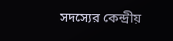সদস্যের কেন্দ্রীয়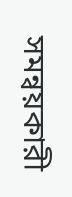সমন্বয়কারী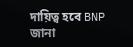দায়িত্ব হবে BNP জানা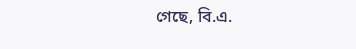গেছে, বি.এ.